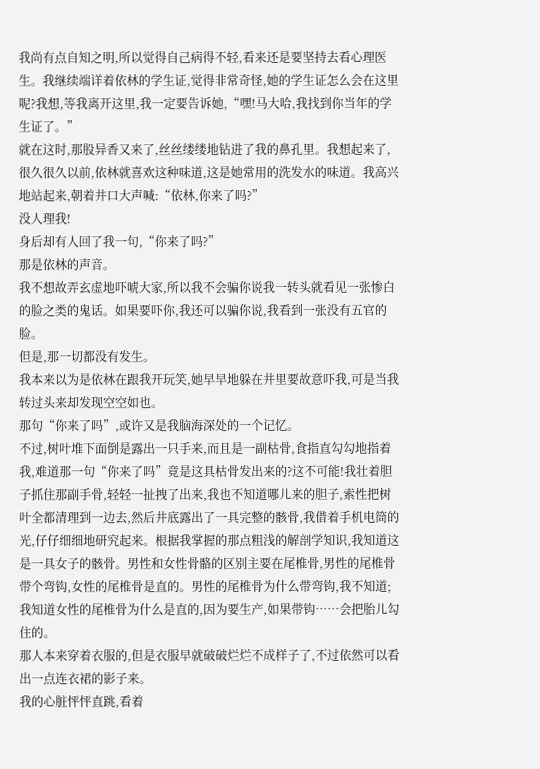我尚有点自知之明,所以觉得自己病得不轻,看来还是要坚持去看心理医生。我继续端详着依林的学生证,觉得非常奇怪,她的学生证怎么会在这里呢?我想,等我离开这里,我一定要告诉她,“嘿!马大哈,我找到你当年的学生证了。”
就在这时,那股异香又来了,丝丝缕缕地钻进了我的鼻孔里。我想起来了,很久很久以前,依林就喜欢这种味道,这是她常用的洗发水的味道。我高兴地站起来,朝着井口大声喊:“依林,你来了吗?”
没人理我!
身后却有人回了我一句,“你来了吗?”
那是依林的声音。
我不想故弄玄虚地吓唬大家,所以我不会骗你说我一转头就看见一张惨白的脸之类的鬼话。如果要吓你,我还可以骗你说,我看到一张没有五官的脸。
但是,那一切都没有发生。
我本来以为是依林在跟我开玩笑,她早早地躲在井里要故意吓我,可是当我转过头来却发现空空如也。
那句“你来了吗”,或许又是我脑海深处的一个记忆。
不过,树叶堆下面倒是露出一只手来,而且是一副枯骨,食指直勾勾地指着我,难道那一句“你来了吗”竟是这具枯骨发出来的?这不可能!我壮着胆子抓住那副手骨,轻轻一扯拽了出来,我也不知道哪儿来的胆子,索性把树叶全都清理到一边去,然后井底露出了一具完整的骸骨,我借着手机电筒的光,仔仔细细地研究起来。根据我掌握的那点粗浅的解剖学知识,我知道这是一具女子的骸骨。男性和女性骨骼的区别主要在尾椎骨,男性的尾椎骨带个弯钩,女性的尾椎骨是直的。男性的尾椎骨为什么带弯钩,我不知道;我知道女性的尾椎骨为什么是直的,因为要生产,如果带钩……会把胎儿勾住的。
那人本来穿着衣服的,但是衣服早就破破烂烂不成样子了,不过依然可以看出一点连衣裙的影子来。
我的心脏怦怦直跳,看着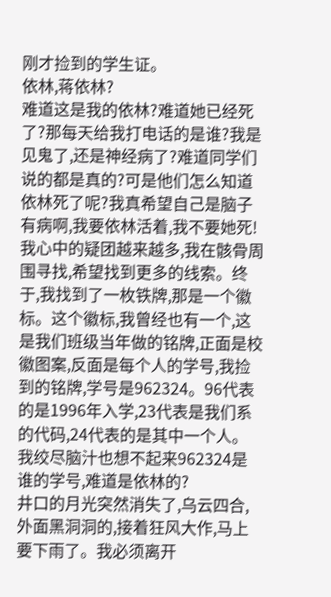刚才捡到的学生证。
依林,蒋依林?
难道这是我的依林?难道她已经死了?那每天给我打电话的是谁?我是见鬼了,还是神经病了?难道同学们说的都是真的?可是他们怎么知道依林死了呢?我真希望自己是脑子有病啊,我要依林活着,我不要她死!
我心中的疑团越来越多,我在骸骨周围寻找,希望找到更多的线索。终于,我找到了一枚铁牌,那是一个徽标。这个徽标,我曾经也有一个,这是我们班级当年做的铭牌,正面是校徽图案,反面是每个人的学号,我捡到的铭牌,学号是962324。96代表的是1996年入学,23代表是我们系的代码,24代表的是其中一个人。
我绞尽脑汁也想不起来962324是谁的学号,难道是依林的?
井口的月光突然消失了,乌云四合,外面黑洞洞的,接着狂风大作,马上要下雨了。我必须离开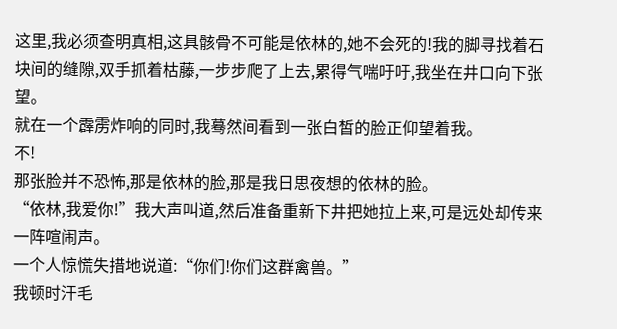这里,我必须查明真相,这具骸骨不可能是依林的,她不会死的!我的脚寻找着石块间的缝隙,双手抓着枯藤,一步步爬了上去,累得气喘吁吁,我坐在井口向下张望。
就在一个霹雳炸响的同时,我蓦然间看到一张白皙的脸正仰望着我。
不!
那张脸并不恐怖,那是依林的脸,那是我日思夜想的依林的脸。
“依林,我爱你!”我大声叫道,然后准备重新下井把她拉上来,可是远处却传来一阵喧闹声。
一个人惊慌失措地说道:“你们!你们这群禽兽。”
我顿时汗毛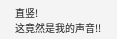直竖!
这竟然是我的声音!!